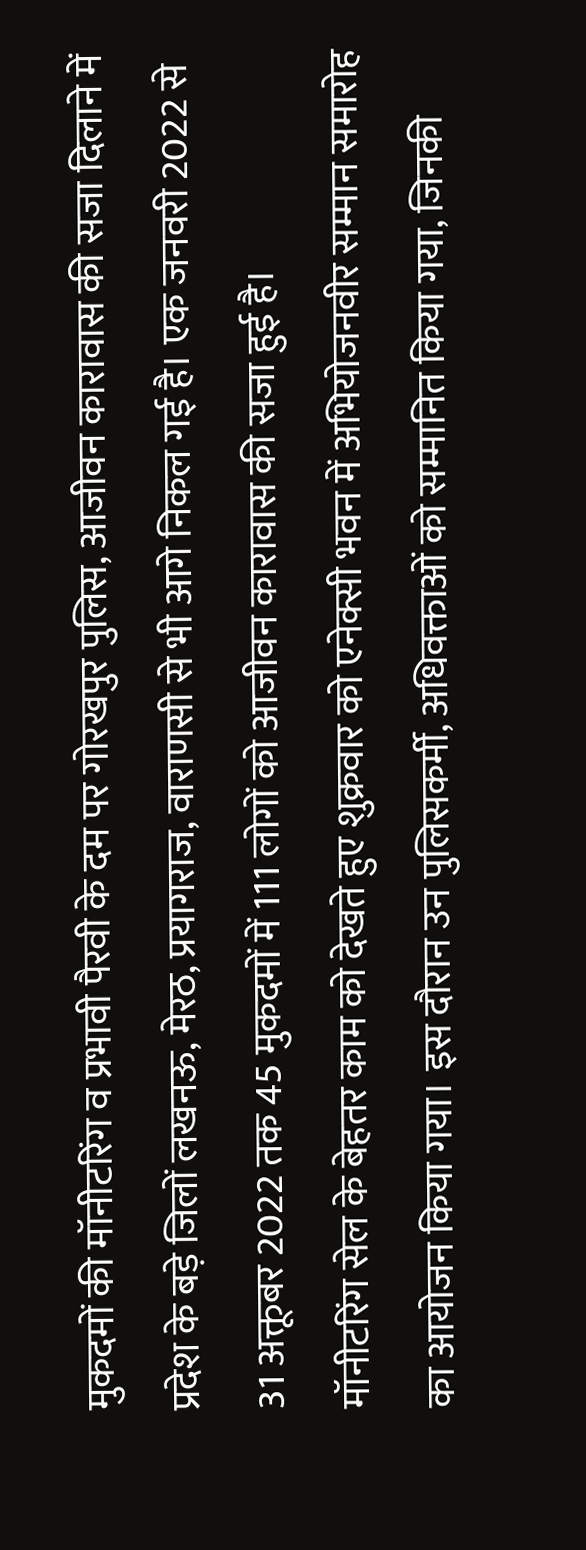मुकदमों की मॉनीटरिंग व प्रभावी पैरवी के दम पर गोरखपुर पुलिस, आजीवन कारावास की सजा दिलाने में प्रदेश के बड़े जिलों लखनऊ, मेरठ, प्रयागराज, वाराणसी से भी आगे निकल गई है। एक जनवरी 2022 से 31 अक्तूबर 2022 तक 45 मुकदमों में 111 लोगों को आजीवन कारावास की सजा हुई है।
मॉनीटरिंग सेल के बेहतर काम को देखते हुए शुक्रवार को एनेक्सी भवन में अभियोजनवीर सम्मान समारोह का आयोजन किया गया। इस दौरान उन पुलिसकर्मी, अधिवक्ताओं को सम्मानित किया गया, जिनकी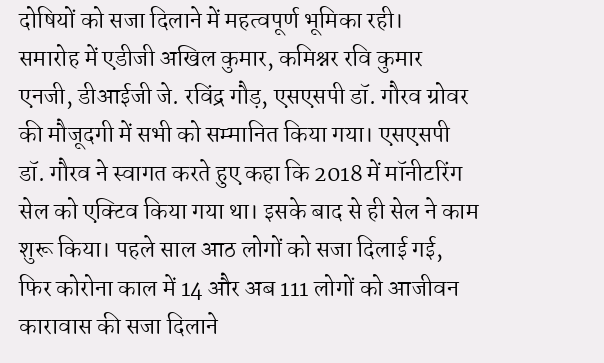दोषियों को सजा दिलाने में महत्वपूर्ण भूमिका रही।
समारोह में एडीजी अखिल कुमार, कमिश्नर रवि कुमार एनजी, डीआईजी जे. रविंद्र गौड़, एसएसपी डॉ. गौरव ग्रोवर की मौजूदगी में सभी को सम्मानित किया गया। एसएसपी डॉ. गौरव ने स्वागत करते हुए कहा कि 2018 में मॉनीटरिंग सेल को एक्टिव किया गया था। इसके बाद से ही सेल ने काम शुरू किया। पहले साल आठ लोगों को सजा दिलाई गई, फिर कोरोना काल में 14 और अब 111 लोगों को आजीवन कारावास की सजा दिलाने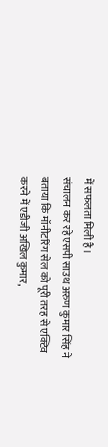में सफलता मिली है।
संचालन कर रहे एसपी साउथ अरुण कुमार सिंह ने बताया कि मॉनीटरिंग सेल को पूरी तरह से एक्टिव करने में एडीजी अखिल कुमार,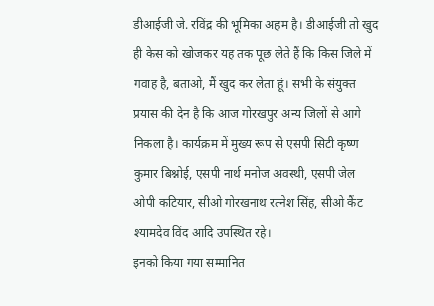डीआईजी जे. रविंद्र की भूमिका अहम है। डीआईजी तो खुद ही केस को खोजकर यह तक पूछ लेते हैं कि किस जिले में गवाह है, बताओ, मैं खुद कर लेता हूं। सभी के संयुक्त प्रयास की देन है कि आज गोरखपुर अन्य जिलों से आगे निकला है। कार्यक्रम में मुख्य रूप से एसपी सिटी कृष्ण कुमार बिश्नोई, एसपी नार्थ मनोज अवस्थी, एसपी जेल ओपी कटियार, सीओ गोरखनाथ रत्नेश सिंह, सीओ कैंट श्यामदेव विंद आदि उपस्थित रहे।
इनको किया गया सम्मानित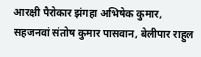आरक्षी पैरोकार झंगहा अभिषेक कुमार, सहजनवां संतोष कुमार पासवान, बेलीपार राहुल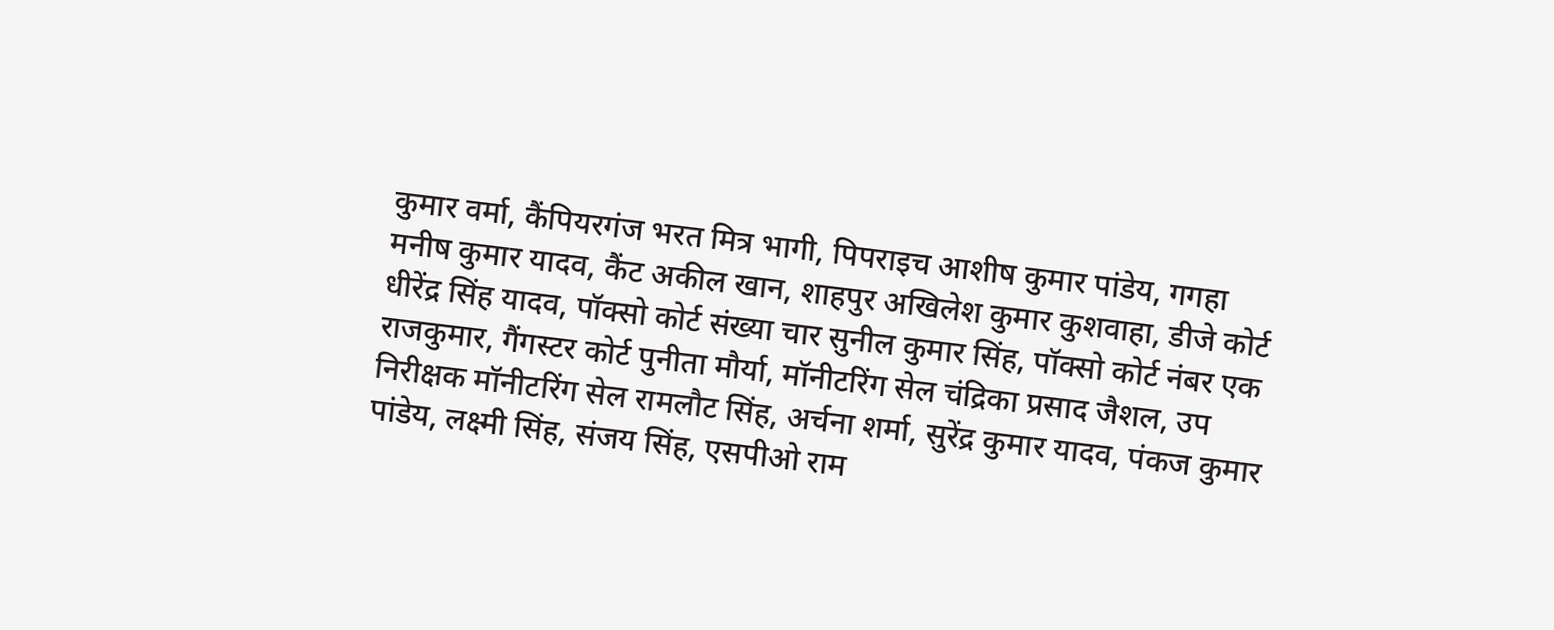कुमार वर्मा, कैंपियरगंज भरत मित्र भागी, पिपराइच आशीष कुमार पांडेय, गगहा मनीष कुमार यादव, कैंट अकील खान, शाहपुर अखिलेश कुमार कुशवाहा, डीजे कोर्ट धीरेंद्र सिंह यादव, पॉक्सो कोर्ट संख्या चार सुनील कुमार सिंह, पॉक्सो कोर्ट नंबर एक राजकुमार, गैंगस्टर कोर्ट पुनीता मौर्या, मॉनीटरिंग सेल चंद्रिका प्रसाद जैशल, उप निरीक्षक मॉनीटरिंग सेल रामलौट सिंह, अर्चना शर्मा, सुरेंद्र कुमार यादव, पंकज कुमार पांडेय, लक्ष्मी सिंह, संजय सिंह, एसपीओ राम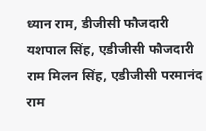ध्यान राम, डीजीसी फौजदारी यशपाल सिंह, एडीजीसी फौजदारी राम मिलन सिंह, एडीजीसी परमानंद राम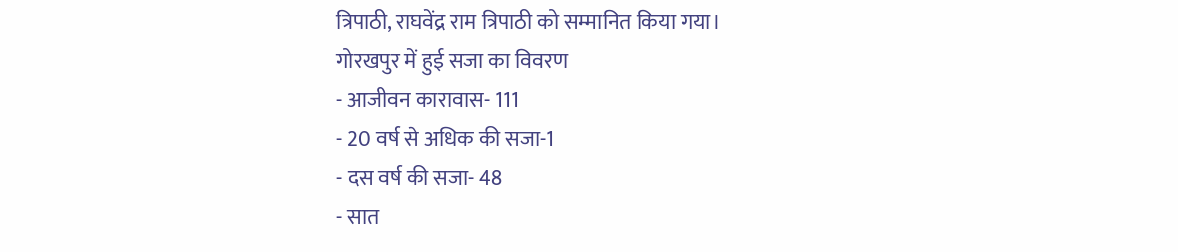त्रिपाठी, राघवेंद्र राम त्रिपाठी को सम्मानित किया गया।
गोरखपुर में हुई सजा का विवरण
- आजीवन कारावास- 111
- 20 वर्ष से अधिक की सजा-1
- दस वर्ष की सजा- 48
- सात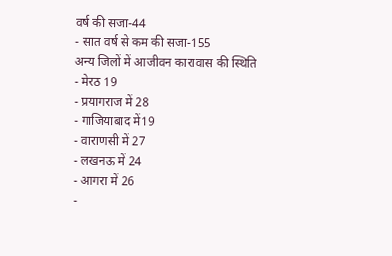वर्ष की सजा-44
- सात वर्ष से कम की सजा-155
अन्य जिलों में आजीवन कारावास की स्थिति
- मेरठ 19
- प्रयागराज में 28
- गाजियाबाद में19
- वाराणसी में 27
- लखनऊ में 24
- आगरा में 26
-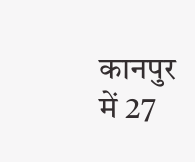कानपुर में 27